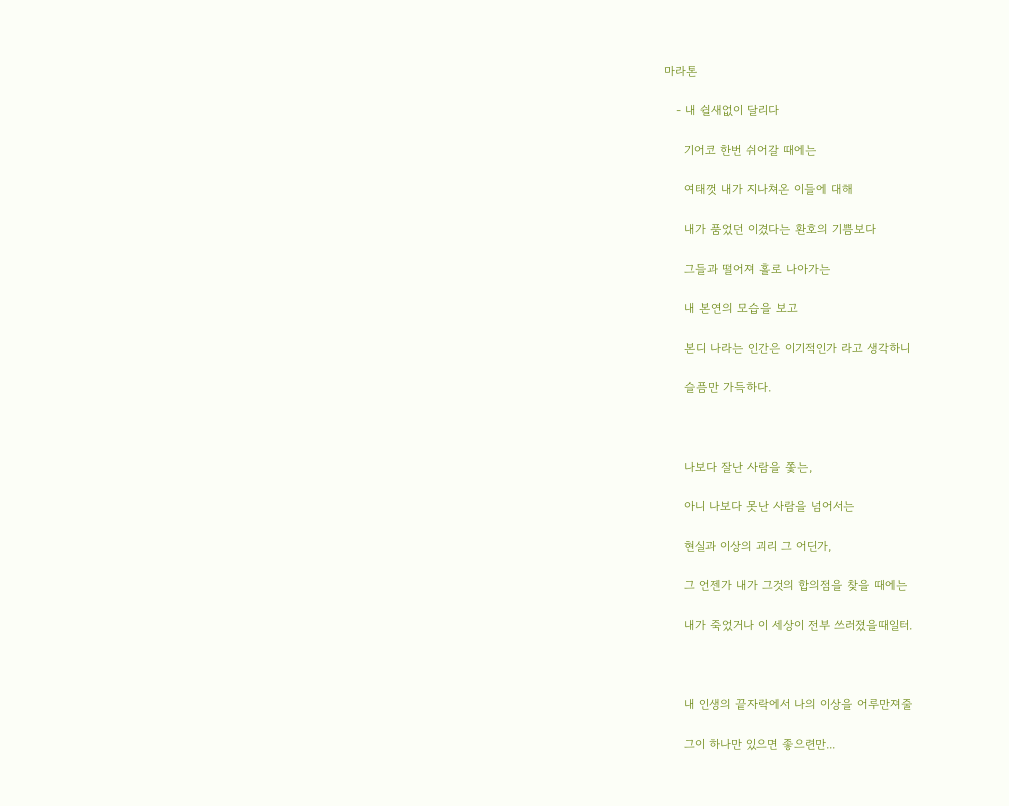마라톤

   - 내 쉴새없이 달리다

     기어코 한번 쉬어갈 때에는

     여태껏 내가 지나쳐온 이들에 대해

     내가 품었던 이겼다는 환호의 기쁨보다

     그들과 떨어져 홀로 나아가는

     내 본연의 모습을 보고

     본디 나라는 인간은 이기적인가 라고 생각하니

     슬픔만 가득하다.



     나보다 잘난 사람을 쫓는,

     아니 나보다 못난 사람을 넘어서는

     현실과 이상의 괴리 그 어딘가,

     그 언젠가 내가 그것의 합의점을 찾을 때에는

     내가 죽었거나 이 세상이 전부 쓰러졌을때일터.



     내 인생의 끝자락에서 나의 이상을 어루만져줄

     그이 하나만 있으면 좋으련만...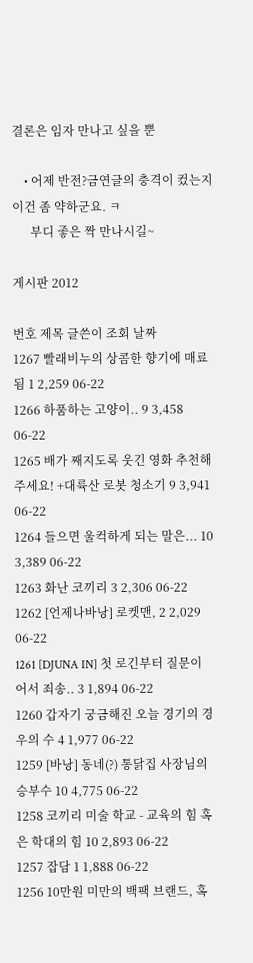결론은 임자 만나고 싶을 뿐

    • 어제 반전?금연글의 충격이 컸는지 이건 좀 약하군요. ㅋ
      부디 좋은 짝 만나시길~

게시판 2012

번호 제목 글쓴이 조회 날짜
1267 빨래비누의 상콤한 향기에 매료됨 1 2,259 06-22
1266 하품하는 고양이.. 9 3,458 06-22
1265 배가 째지도록 웃긴 영화 추천해주세요! +대륙산 로봇 청소기 9 3,941 06-22
1264 들으면 울컥하게 되는 말은... 10 3,389 06-22
1263 화난 코끼리 3 2,306 06-22
1262 [언제나바낭] 로켓맨, 2 2,029 06-22
1261 [DJUNA IN] 첫 로긴부터 질문이어서 죄송.. 3 1,894 06-22
1260 갑자기 궁금해진 오늘 경기의 경우의 수 4 1,977 06-22
1259 [바낭] 동네(?) 통닭집 사장님의 승부수 10 4,775 06-22
1258 코끼리 미술 학교 - 교육의 힘 혹은 학대의 힘 10 2,893 06-22
1257 잡담 1 1,888 06-22
1256 10만원 미만의 백팩 브랜드, 혹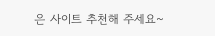은 사이트 추천해 주세요~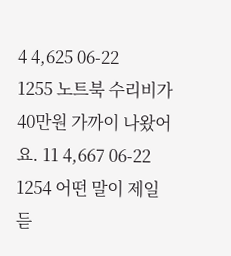4 4,625 06-22
1255 노트북 수리비가 40만원 가까이 나왔어요. 11 4,667 06-22
1254 어떤 말이 제일 듣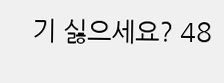기 싫으세요? 48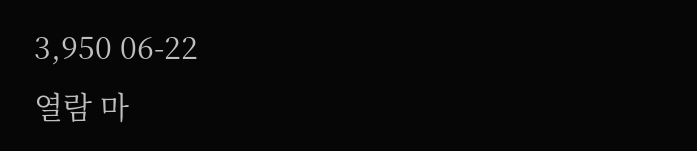3,950 06-22
열람 마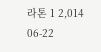라톤 1 2,014 06-22